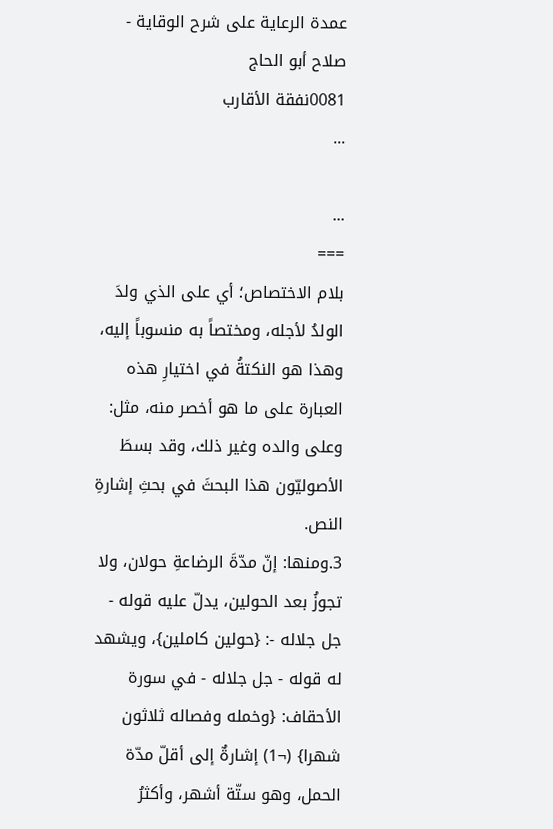عمدة الرعاية على شرح الوقاية - صلاح أبو الحاج
0081نفقة الأقارب
...

...
===
بلام الاختصاص؛ أي على الذي ولدَ الولدُ لأجله، ومختصاً به منسوباً إليه، وهذا هو النكتةُ في اختيارِ هذه العبارة على ما هو أخصر منه، مثل: وعلى والده وغير ذلك، وقد بسطَ الأصوليّون هذا البحثَ في بحثِ إشارةِ النص.
3.ومنها: إنّ مدّةَ الرضاعةِ حولان، ولا تجوزُ بعد الحولين، يدلّ عليه قوله - جل جلاله -: {حولين كاملين}، ويشهد له قوله - جل جلاله - في سورة الأحقاف: {وخمله وفصاله ثلاثون شهرا} (¬1) إشارةٌ إلى أقلّ مدّة الحمل، وهو ستّة أشهر، وأكثرُ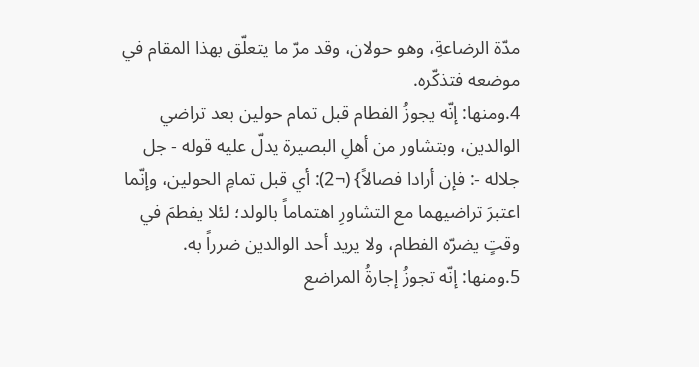مدّة الرضاعةِ، وهو حولان، وقد مرّ ما يتعلّق بهذا المقام في موضعه فتذكّره.
4.ومنها: إنّه يجوزُ الفطام قبل تمام حولين بعد تراضي الوالدين، وبتشاور من أهلِ البصيرة يدلّ عليه قوله - جل جلاله -: فإن أرادا فصالاً} (¬2): أي قبل تمامِ الحولين، وإنّما اعتبرَ تراضيهما مع التشاورِ اهتماماً بالولد؛ لئلا يفطمَ في وقتٍ يضرّه الفطام، ولا يريد أحد الوالدين ضرراً به.
5.ومنها: إنّه تجوزُ إجارةُ المراضع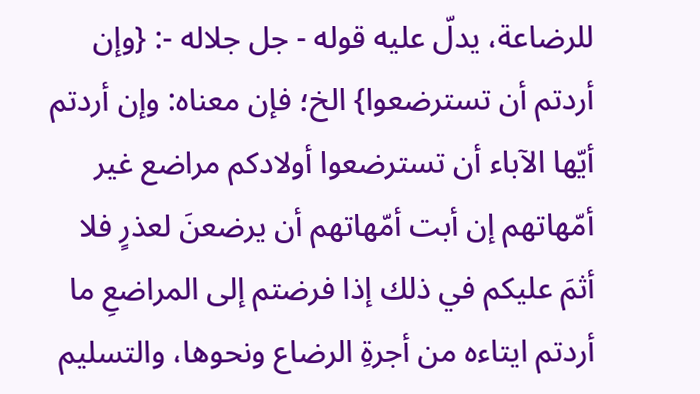للرضاعة، يدلّ عليه قوله - جل جلاله -: {وإن أردتم أن تسترضعوا} الخ؛ فإن معناه: وإن أردتم أيّها الآباء أن تسترضعوا أولادكم مراضع غير أمّهاتهم إن أبت أمّهاتهم أن يرضعنَ لعذرٍ فلا أثمَ عليكم في ذلك إذا فرضتم إلى المراضعِ ما أردتم ايتاءه من أجرةِ الرضاع ونحوها، والتسليم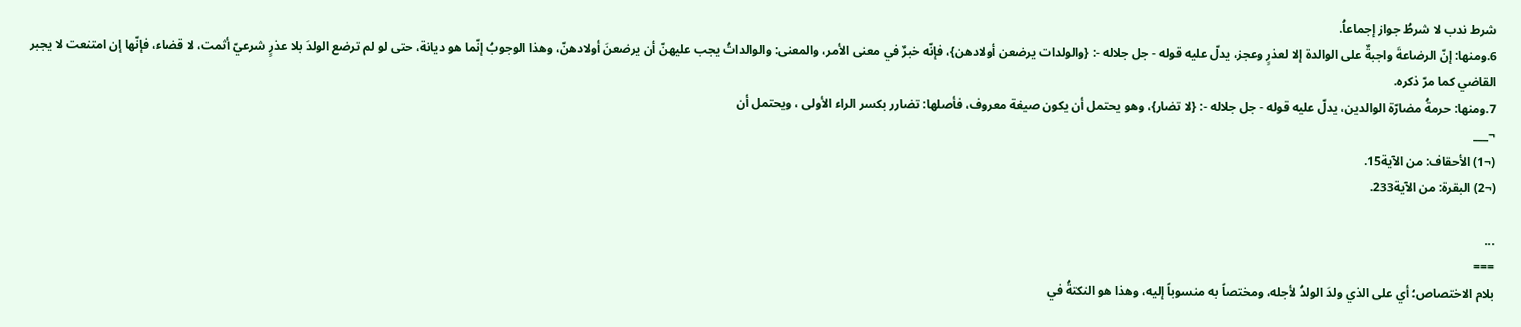شرط ندب لا شرطُ جواز إجماعاُ.
6.ومنها: إنّ الرضاعةَ واجبةٌ على الوالدة إلا لعذرٍ وعجز، يدلّ عليه قوله - جل جلاله -: {والولدات يرضعن أولادهن}، فإنّه خبرٌ في معنى الأمر، والمعنى: والوالداتُ يجب عليهنّ أن يرضعنَ أولادهنّ، وهذا الوجوبُ إنّما هو ديانة، حتى لو لم ترضع الولدَ بلا عذرٍ شرعيّ أثمت، لا قضاء، فإنّها إن امتنعت لا يجبر القاضي كما مرّ ذكره.
7.ومنها: حرمةُ مضارّة الوالدين، يدلّ عليه قوله - جل جلاله -: {لا تضار}، وهو يحتمل أن يكون صيغة معروف، فأصلها: تضارر بكسر الراء الأولى ، ويحتمل أن
¬___
(¬1) الأحقاف: من الآية15.
(¬2) البقرة: من الآية233.

...
===
بلام الاختصاص؛ أي على الذي ولدَ الولدُ لأجله، ومختصاً به منسوباً إليه، وهذا هو النكتةُ في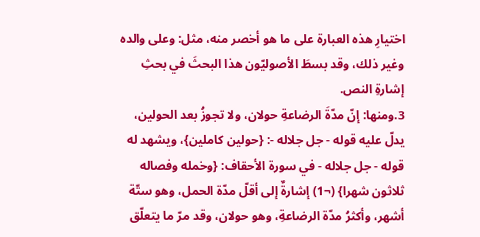اختيارِ هذه العبارة على ما هو أخصر منه، مثل: وعلى والده وغير ذلك، وقد بسطَ الأصوليّون هذا البحثَ في بحثِ إشارةِ النص.
3.ومنها: إنّ مدّةَ الرضاعةِ حولان، ولا تجوزُ بعد الحولين، يدلّ عليه قوله - جل جلاله -: {حولين كاملين}، ويشهد له قوله - جل جلاله - في سورة الأحقاف: {وخمله وفصاله ثلاثون شهرا} (¬1) إشارةٌ إلى أقلّ مدّة الحمل، وهو ستّة أشهر، وأكثرُ مدّة الرضاعةِ، وهو حولان، وقد مرّ ما يتعلّق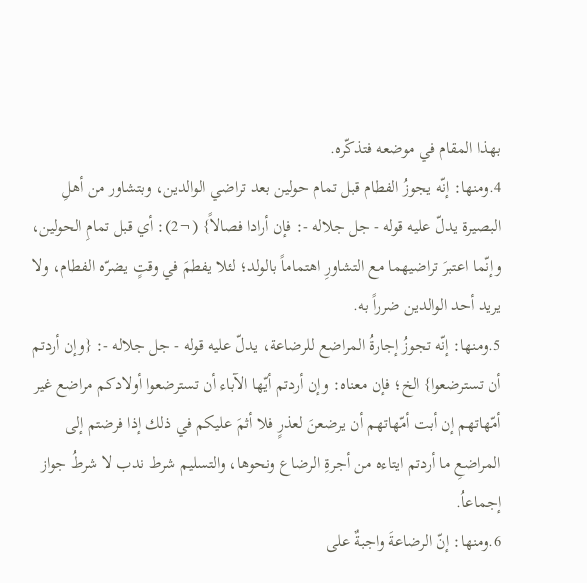بهذا المقام في موضعه فتذكّره.
4.ومنها: إنّه يجوزُ الفطام قبل تمام حولين بعد تراضي الوالدين، وبتشاور من أهلِ البصيرة يدلّ عليه قوله - جل جلاله -: فإن أرادا فصالاً} (¬2): أي قبل تمامِ الحولين، وإنّما اعتبرَ تراضيهما مع التشاورِ اهتماماً بالولد؛ لئلا يفطمَ في وقتٍ يضرّه الفطام، ولا يريد أحد الوالدين ضرراً به.
5.ومنها: إنّه تجوزُ إجارةُ المراضع للرضاعة، يدلّ عليه قوله - جل جلاله -: {وإن أردتم أن تسترضعوا} الخ؛ فإن معناه: وإن أردتم أيّها الآباء أن تسترضعوا أولادكم مراضع غير أمّهاتهم إن أبت أمّهاتهم أن يرضعنَ لعذرٍ فلا أثمَ عليكم في ذلك إذا فرضتم إلى المراضعِ ما أردتم ايتاءه من أجرةِ الرضاع ونحوها، والتسليم شرط ندب لا شرطُ جواز إجماعاُ.
6.ومنها: إنّ الرضاعةَ واجبةٌ على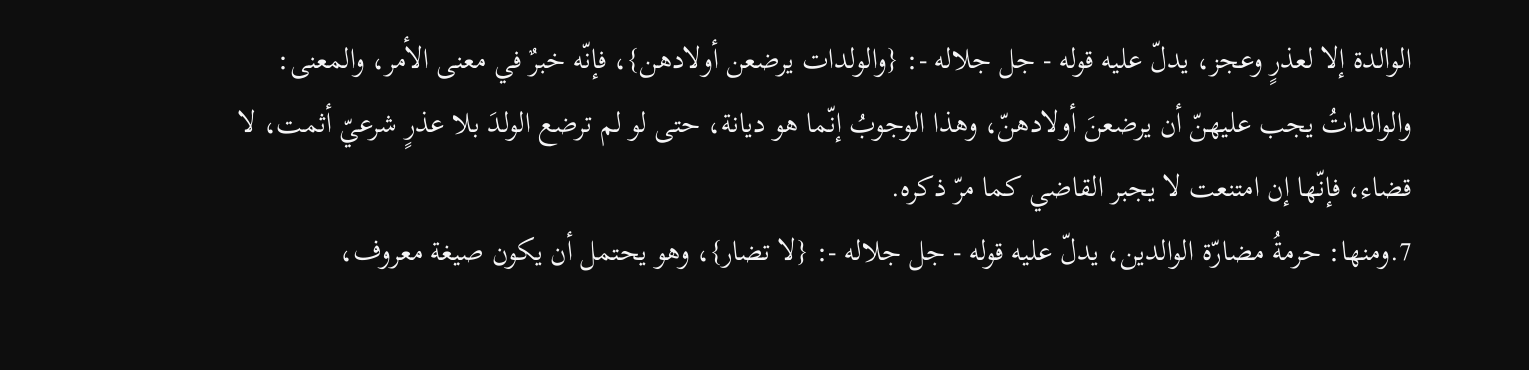الوالدة إلا لعذرٍ وعجز، يدلّ عليه قوله - جل جلاله -: {والولدات يرضعن أولادهن}، فإنّه خبرٌ في معنى الأمر، والمعنى: والوالداتُ يجب عليهنّ أن يرضعنَ أولادهنّ، وهذا الوجوبُ إنّما هو ديانة، حتى لو لم ترضع الولدَ بلا عذرٍ شرعيّ أثمت، لا قضاء، فإنّها إن امتنعت لا يجبر القاضي كما مرّ ذكره.
7.ومنها: حرمةُ مضارّة الوالدين، يدلّ عليه قوله - جل جلاله -: {لا تضار}، وهو يحتمل أن يكون صيغة معروف،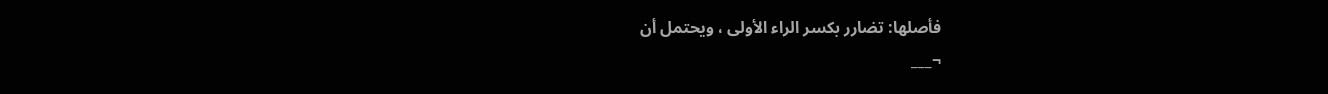فأصلها: تضارر بكسر الراء الأولى ، ويحتمل أن
¬___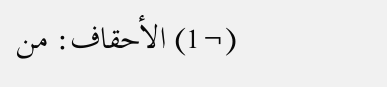(¬1) الأحقاف: من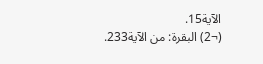الآية15.
(¬2) البقرة: من الآية233.